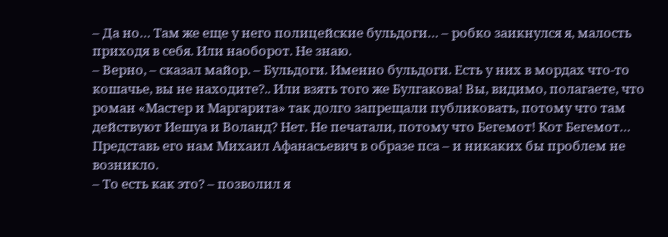– Да но… Там же еще у него полицейские бульдоги… – робко заикнулся я, малость приходя в себя. Или наоборот. Не знаю.
– Верно, – сказал майор. – Бульдоги. Именно бульдоги. Есть у них в мордах что-то кошачье, вы не находите?.. Или взять того же Булгакова! Вы, видимо, полагаете, что роман «Мастер и Маргарита» так долго запрещали публиковать, потому что там действуют Иешуа и Воланд? Нет. Не печатали, потому что Бегемот! Кот Бегемот… Представь его нам Михаил Афанасьевич в образе пса – и никаких бы проблем не возникло.
– То есть как это? – позволил я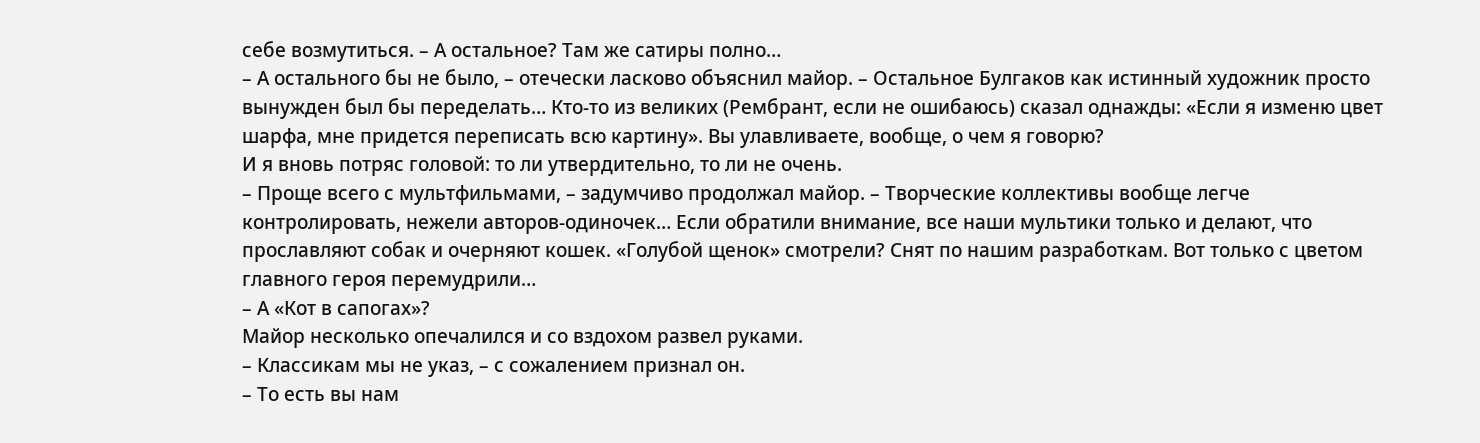себе возмутиться. – А остальное? Там же сатиры полно…
– А остального бы не было, – отечески ласково объяснил майор. – Остальное Булгаков как истинный художник просто вынужден был бы переделать… Кто-то из великих (Рембрант, если не ошибаюсь) сказал однажды: «Если я изменю цвет шарфа, мне придется переписать всю картину». Вы улавливаете, вообще, о чем я говорю?
И я вновь потряс головой: то ли утвердительно, то ли не очень.
– Проще всего с мультфильмами, – задумчиво продолжал майор. – Творческие коллективы вообще легче контролировать, нежели авторов-одиночек… Если обратили внимание, все наши мультики только и делают, что прославляют собак и очерняют кошек. «Голубой щенок» смотрели? Снят по нашим разработкам. Вот только с цветом главного героя перемудрили…
– А «Кот в сапогах»?
Майор несколько опечалился и со вздохом развел руками.
– Классикам мы не указ, – с сожалением признал он.
– То есть вы нам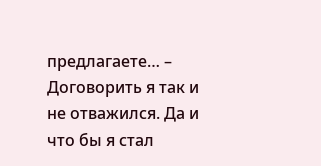предлагаете… – Договорить я так и не отважился. Да и что бы я стал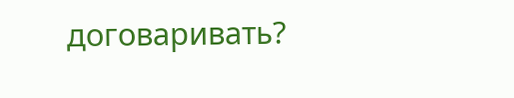договаривать?